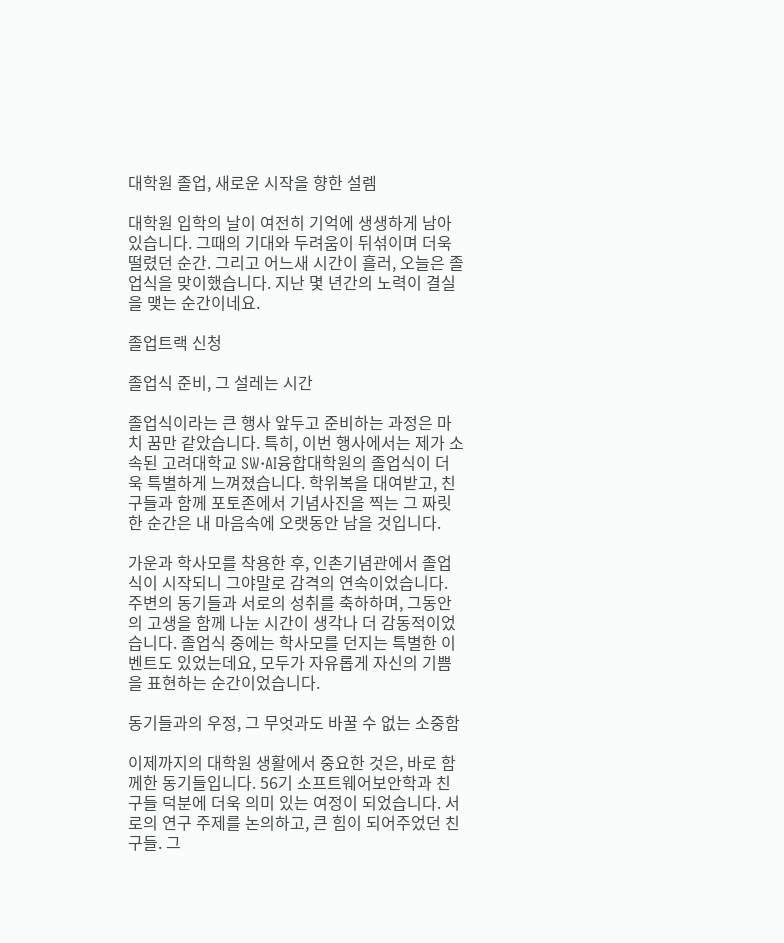대학원 졸업, 새로운 시작을 향한 설렘

대학원 입학의 날이 여전히 기억에 생생하게 남아 있습니다. 그때의 기대와 두려움이 뒤섞이며 더욱 떨렸던 순간. 그리고 어느새 시간이 흘러, 오늘은 졸업식을 맞이했습니다. 지난 몇 년간의 노력이 결실을 맺는 순간이네요.

졸업트랙 신청

졸업식 준비, 그 설레는 시간

졸업식이라는 큰 행사 앞두고 준비하는 과정은 마치 꿈만 같았습니다. 특히, 이번 행사에서는 제가 소속된 고려대학교 SW·AI융합대학원의 졸업식이 더욱 특별하게 느껴졌습니다. 학위복을 대여받고, 친구들과 함께 포토존에서 기념사진을 찍는 그 짜릿한 순간은 내 마음속에 오랫동안 남을 것입니다.

가운과 학사모를 착용한 후, 인촌기념관에서 졸업식이 시작되니 그야말로 감격의 연속이었습니다. 주변의 동기들과 서로의 성취를 축하하며, 그동안의 고생을 함께 나눈 시간이 생각나 더 감동적이었습니다. 졸업식 중에는 학사모를 던지는 특별한 이벤트도 있었는데요, 모두가 자유롭게 자신의 기쁨을 표현하는 순간이었습니다.

동기들과의 우정, 그 무엇과도 바꿀 수 없는 소중함

이제까지의 대학원 생활에서 중요한 것은, 바로 함께한 동기들입니다. 56기 소프트웨어보안학과 친구들 덕분에 더욱 의미 있는 여정이 되었습니다. 서로의 연구 주제를 논의하고, 큰 힘이 되어주었던 친구들. 그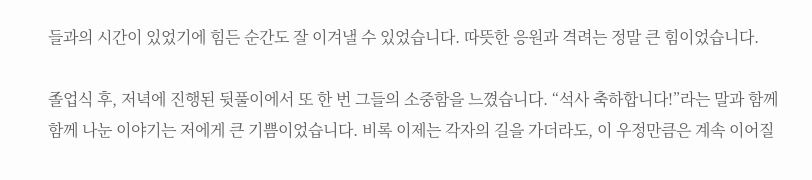들과의 시간이 있었기에 힘든 순간도 잘 이겨낼 수 있었습니다. 따뜻한 응원과 격려는 정말 큰 힘이었습니다.

졸업식 후, 저녁에 진행된 뒷풀이에서 또 한 번 그들의 소중함을 느꼈습니다. “석사 축하합니다!”라는 말과 함께 함께 나눈 이야기는 저에게 큰 기쁨이었습니다. 비록 이제는 각자의 길을 가더라도, 이 우정만큼은 계속 이어질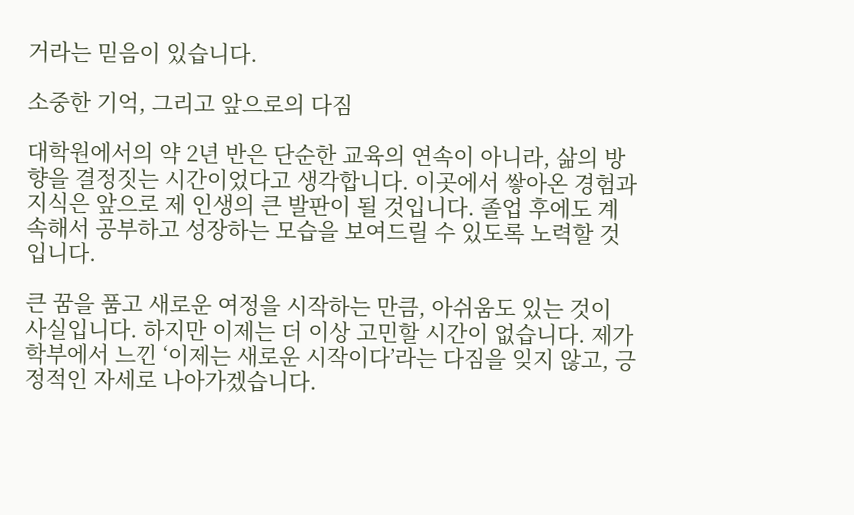거라는 믿음이 있습니다.

소중한 기억, 그리고 앞으로의 다짐

대학원에서의 약 2년 반은 단순한 교육의 연속이 아니라, 삶의 방향을 결정짓는 시간이었다고 생각합니다. 이곳에서 쌓아온 경험과 지식은 앞으로 제 인생의 큰 발판이 될 것입니다. 졸업 후에도 계속해서 공부하고 성장하는 모습을 보여드릴 수 있도록 노력할 것입니다.

큰 꿈을 품고 새로운 여정을 시작하는 만큼, 아쉬움도 있는 것이 사실입니다. 하지만 이제는 더 이상 고민할 시간이 없습니다. 제가 학부에서 느낀 ‘이제는 새로운 시작이다’라는 다짐을 잊지 않고, 긍정적인 자세로 나아가겠습니다.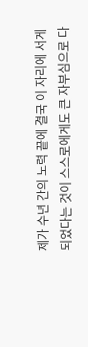제가 수년 간의 노력 끝에 결국 이 자리에 서게 되었다는 것이 스스로에게도 큰 자부심으로 다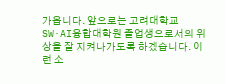가옵니다. 앞으로는 고려대학교 SW·AI융합대학원 졸업생으로서의 위상을 잘 지켜나가도록 하겠습니다. 이런 소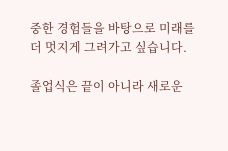중한 경험들을 바탕으로 미래를 더 멋지게 그려가고 싶습니다.

졸업식은 끝이 아니라 새로운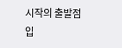시작의 출발점입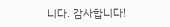니다. 감사합니다!